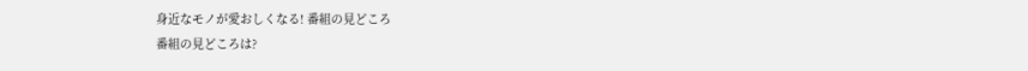身近なモノが愛おしくなる! 番組の見どころ
番組の見どころは?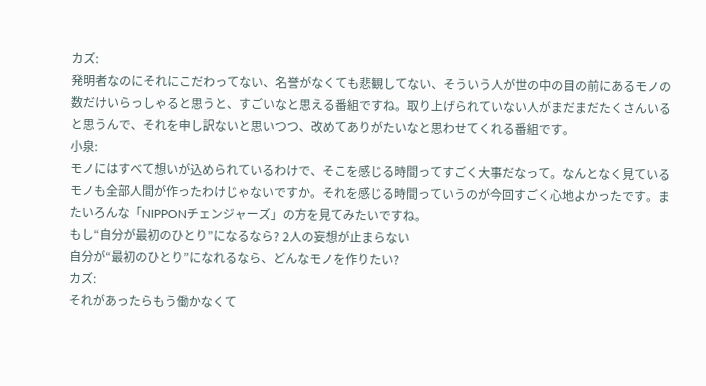カズ:
発明者なのにそれにこだわってない、名誉がなくても悲観してない、そういう人が世の中の目の前にあるモノの数だけいらっしゃると思うと、すごいなと思える番組ですね。取り上げられていない人がまだまだたくさんいると思うんで、それを申し訳ないと思いつつ、改めてありがたいなと思わせてくれる番組です。
小泉:
モノにはすべて想いが込められているわけで、そこを感じる時間ってすごく大事だなって。なんとなく見ているモノも全部人間が作ったわけじゃないですか。それを感じる時間っていうのが今回すごく心地よかったです。またいろんな「NIPPONチェンジャーズ」の方を見てみたいですね。
もし“自分が最初のひとり”になるなら? 2人の妄想が止まらない
自分が“最初のひとり”になれるなら、どんなモノを作りたい?
カズ:
それがあったらもう働かなくて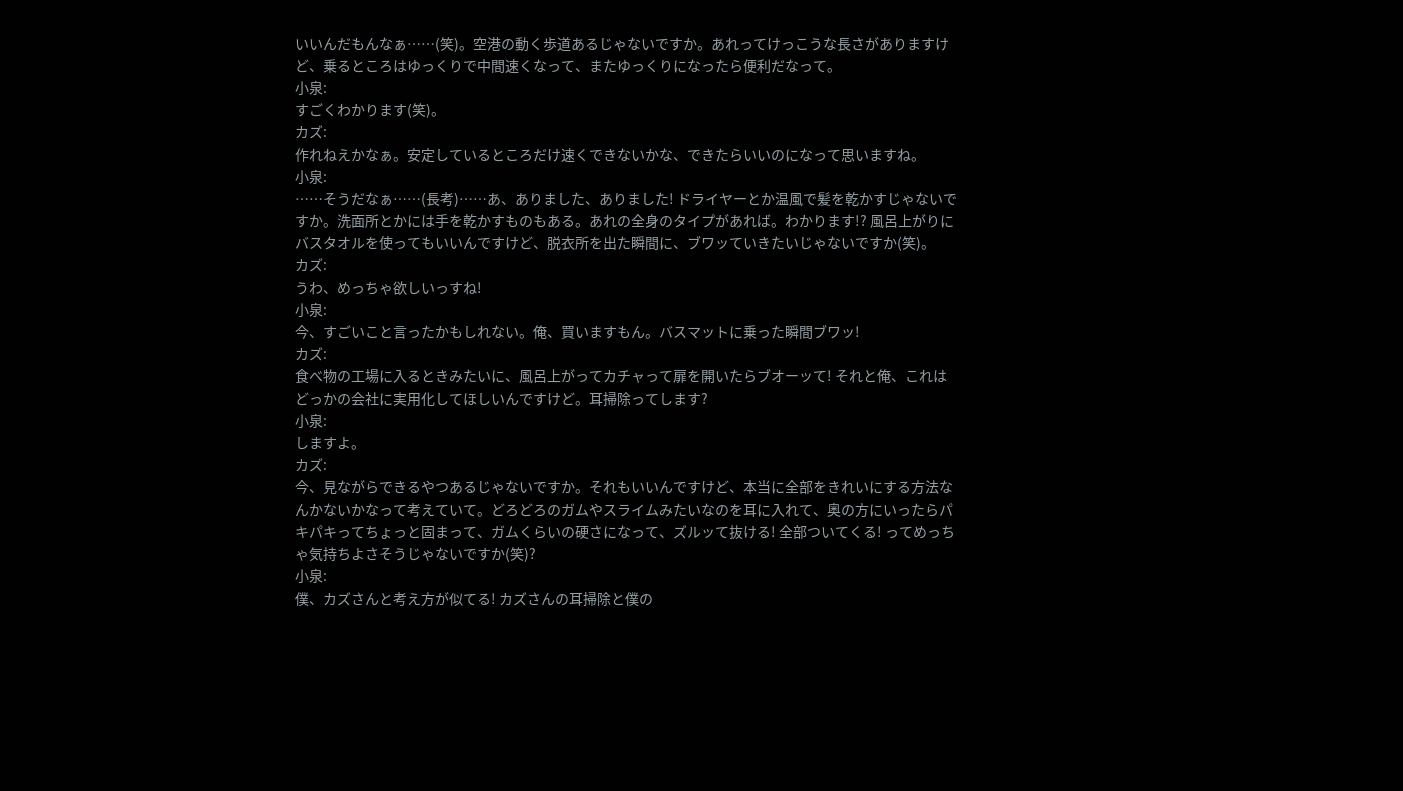いいんだもんなぁ……(笑)。空港の動く歩道あるじゃないですか。あれってけっこうな長さがありますけど、乗るところはゆっくりで中間速くなって、またゆっくりになったら便利だなって。
小泉:
すごくわかります(笑)。
カズ:
作れねえかなぁ。安定しているところだけ速くできないかな、できたらいいのになって思いますね。
小泉:
……そうだなぁ……(長考)……あ、ありました、ありました! ドライヤーとか温風で髪を乾かすじゃないですか。洗面所とかには手を乾かすものもある。あれの全身のタイプがあれば。わかります!? 風呂上がりにバスタオルを使ってもいいんですけど、脱衣所を出た瞬間に、ブワッていきたいじゃないですか(笑)。
カズ:
うわ、めっちゃ欲しいっすね!
小泉:
今、すごいこと言ったかもしれない。俺、買いますもん。バスマットに乗った瞬間ブワッ!
カズ:
食べ物の工場に入るときみたいに、風呂上がってカチャって扉を開いたらブオーッて! それと俺、これはどっかの会社に実用化してほしいんですけど。耳掃除ってします?
小泉:
しますよ。
カズ:
今、見ながらできるやつあるじゃないですか。それもいいんですけど、本当に全部をきれいにする方法なんかないかなって考えていて。どろどろのガムやスライムみたいなのを耳に入れて、奥の方にいったらパキパキってちょっと固まって、ガムくらいの硬さになって、ズルッて抜ける! 全部ついてくる! ってめっちゃ気持ちよさそうじゃないですか(笑)?
小泉:
僕、カズさんと考え方が似てる! カズさんの耳掃除と僕の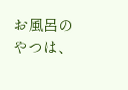お風呂のやつは、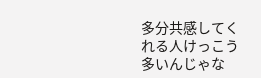多分共感してくれる人けっこう多いんじゃな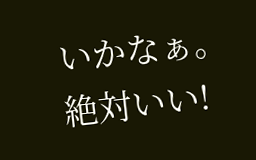いかなぁ。絶対いい!